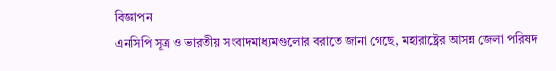বিজ্ঞাপন
এনসিপি সূত্র ও ভারতীয় সংবাদমাধ্যমগুলোর বরাতে জানা গেছে, মহারাষ্ট্রের আসন্ন জেলা পরিষদ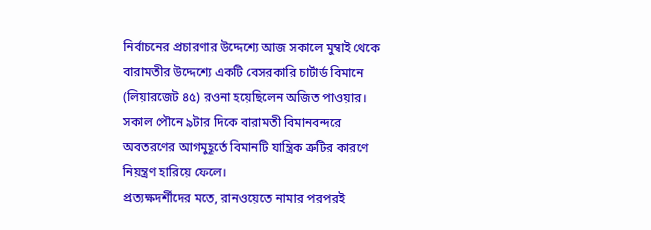নির্বাচনের প্রচারণার উদ্দেশ্যে আজ সকালে মুম্বাই থেকে বারামতীর উদ্দেশ্যে একটি বেসরকারি চার্টার্ড বিমানে (লিয়ারজেট ৪৫) রওনা হয়েছিলেন অজিত পাওয়ার। সকাল পৌনে ৯টার দিকে বারামতী বিমানবন্দরে অবতরণের আগমুহূর্তে বিমানটি যান্ত্রিক ত্রুটির কারণে নিয়ন্ত্রণ হারিয়ে ফেলে।
প্রত্যক্ষদর্শীদের মতে, রানওয়েতে নামার পরপরই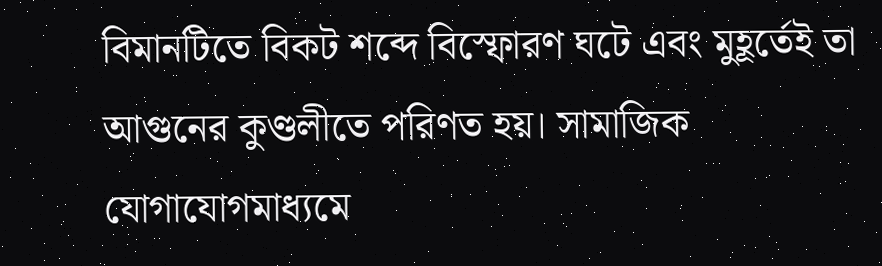বিমানটিতে বিকট শব্দে বিস্ফোরণ ঘটে এবং মুহূর্তেই তা আগুনের কুণ্ডলীতে পরিণত হয়। সামাজিক যোগাযোগমাধ্যমে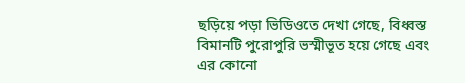ছড়িয়ে পড়া ভিডিওতে দেখা গেছে, বিধ্বস্ত বিমানটি পুরোপুরি ভস্মীভূত হয়ে গেছে এবং এর কোনো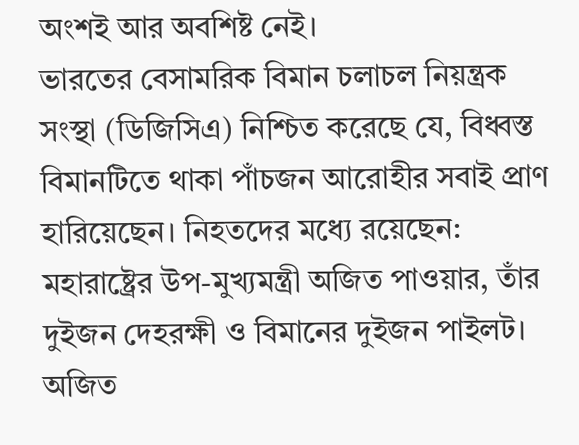অংশই আর অবশিষ্ট নেই।
ভারতের বেসামরিক বিমান চলাচল নিয়ন্ত্রক সংস্থা (ডিজিসিএ) নিশ্চিত করেছে যে, বিধ্বস্ত বিমানটিতে থাকা পাঁচজন আরোহীর সবাই প্রাণ হারিয়েছেন। নিহতদের মধ্যে রয়েছেন: মহারাষ্ট্রের উপ-মুখ্যমন্ত্রী অজিত পাওয়ার, তাঁর দুইজন দেহরক্ষী ও বিমানের দুইজন পাইলট।
অজিত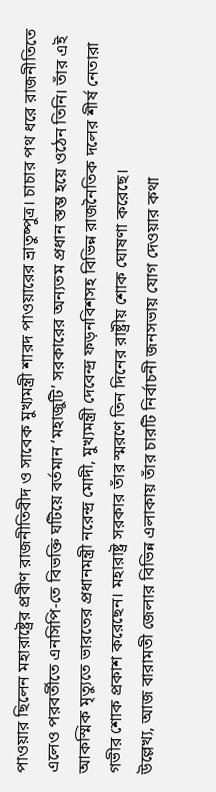পাওয়ার ছিলেন মহারাষ্ট্রের প্রবীণ রাজনীতিবীদ ও সাবেক মুখ্যমন্ত্রী শারদ পাওয়ারের ভ্রাতুষ্পুত্র। চাচার পথ ধরে রাজনীতিতে এলেও পরবর্তীতে এনসিপি-তে বিভক্তি ঘটিয়ে বর্তমান ‘মহাজুটি’ সরকারের অন্যতম প্রধান স্তম্ভ হয়ে ওঠেন তিনি। তাঁর এই আকস্মিক মৃত্যুতে ভারতের প্রধানমন্ত্রী নরেন্দ্র মোদী, মুখ্যমন্ত্রী দেবেন্দ্র ফড়নবিশসহ বিভিন্ন রাজনৈতিক দলের শীর্ষ নেতারা গভীর শোক প্রকাশ করেছেন। মহারাষ্ট্র সরকার তাঁর স্মরণে তিন দিনের রাষ্ট্রীয় শোক ঘোষণা করেছে।
উল্লেখ্য, আজ বারামতী জেলার বিভিন্ন এলাকায় তাঁর চারটি নির্বাচনী জনসভায় যোগ দেওয়ার কথা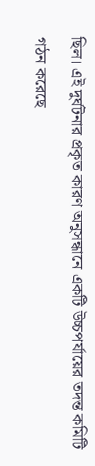ছিল। এই দুর্ঘটনার প্রকৃত কারণ অনুসন্ধানে একটি উচ্চপর্যায়ের তদন্ত কমিটি গঠন করেছে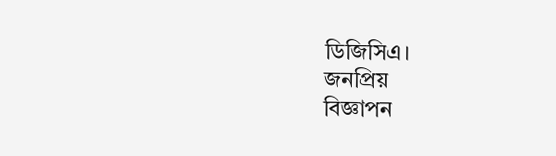ডিজিসিএ।
জনপ্রিয়
বিজ্ঞাপন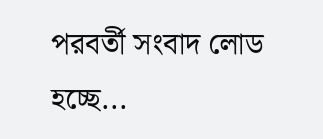পরবর্তী সংবাদ লোড হচ্ছে...